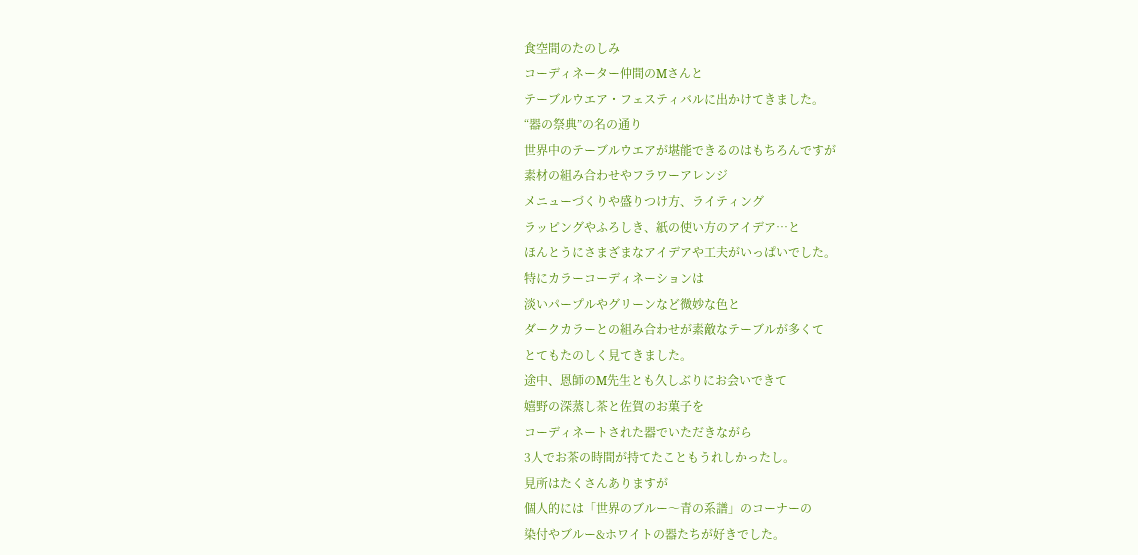食空間のたのしみ
コーディネーター仲間のMさんと
テーブルウエア・フェスティバルに出かけてきました。
“器の祭典”の名の通り
世界中のテーブルウエアが堪能できるのはもちろんですが
素材の組み合わせやフラワーアレンジ
メニューづくりや盛りつけ方、ライティング
ラッピングやふろしき、紙の使い方のアイデア…と
ほんとうにさまざまなアイデアや工夫がいっぱいでした。
特にカラーコーディネーションは
淡いパープルやグリーンなど微妙な色と
ダークカラーとの組み合わせが素敵なテーブルが多くて
とてもたのしく見てきました。
途中、恩師のM先生とも久しぶりにお会いできて
嬉野の深蒸し茶と佐賀のお菓子を
コーディネートされた器でいただきながら
3人でお茶の時間が持てたこともうれしかったし。
見所はたくさんありますが
個人的には「世界のブルー〜青の系譜」のコーナーの
染付やブルー&ホワイトの器たちが好きでした。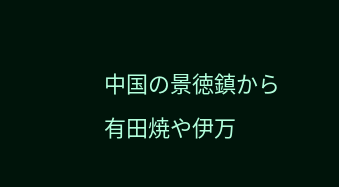中国の景徳鎮から
有田焼や伊万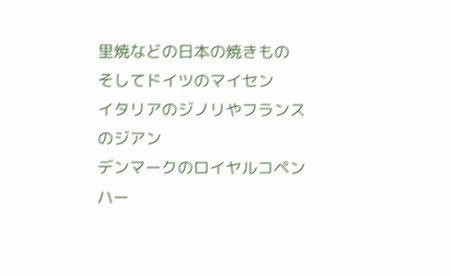里焼などの日本の焼きもの
そしてドイツのマイセン
イタリアのジノリやフランスのジアン
デンマークのロイヤルコペンハー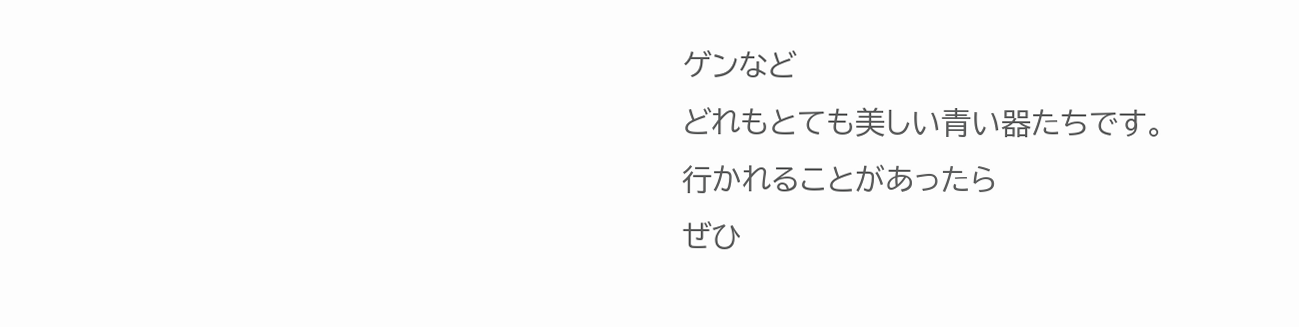ゲンなど
どれもとても美しい青い器たちです。
行かれることがあったら
ぜひ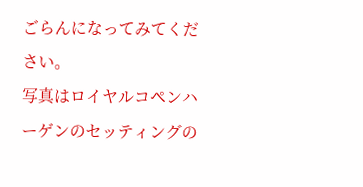ごらんになってみてください。
写真はロイヤルコペンハーゲンのセッティングの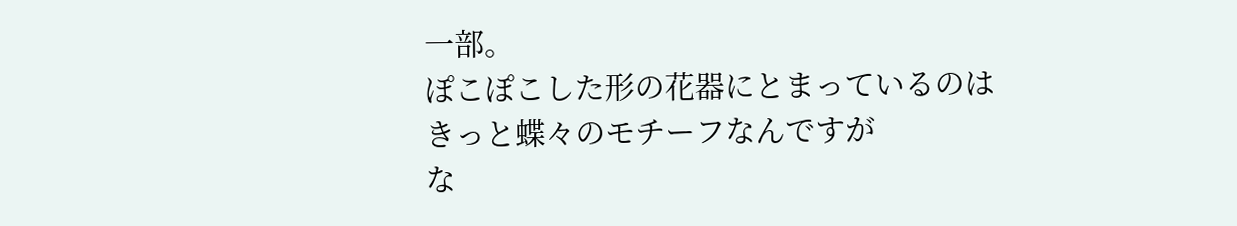一部。
ぽこぽこした形の花器にとまっているのは
きっと蝶々のモチーフなんですが
な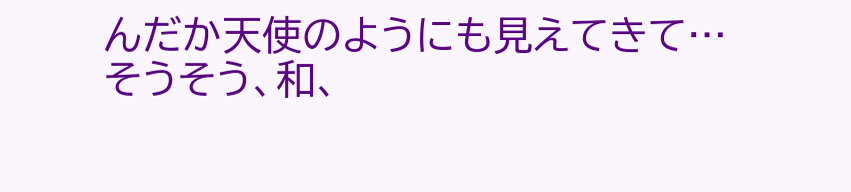んだか天使のようにも見えてきて…
そうそう、和、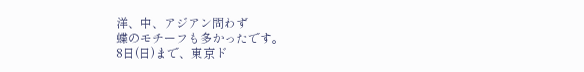洋、中、アジアン問わず
蝶のモチーフも多かったです。
8日(日)まで、東京ド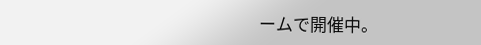ームで開催中。